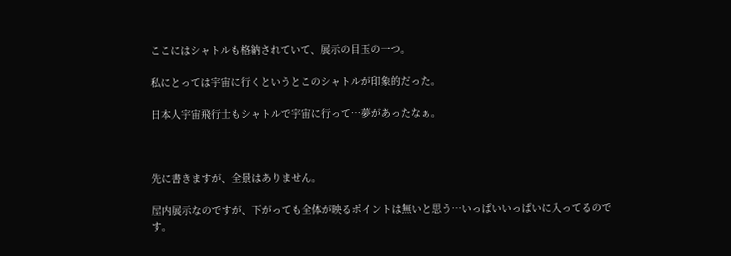ここにはシャトルも格納されていて、展示の目玉の一つ。

私にとっては宇宙に行くというとこのシャトルが印象的だった。

日本人宇宙飛行士もシャトルで宇宙に行って…夢があったなぁ。



先に書きますが、全景はありません。

屋内展示なのですが、下がっても全体が映るポイントは無いと思う…いっぱいいっぱいに入ってるのです。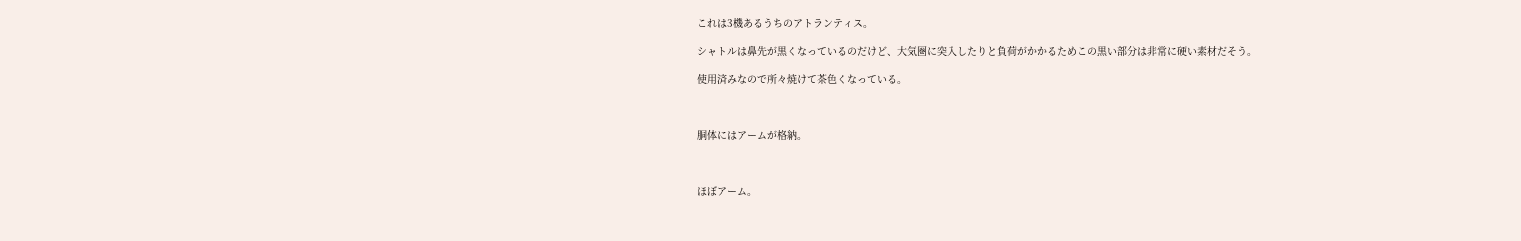これは3機あるうちのアトランティス。

シャトルは鼻先が黒くなっているのだけど、大気圏に突入したりと負荷がかかるためこの黒い部分は非常に硬い素材だそう。

使用済みなので所々焼けて茶色くなっている。



胴体にはアームが格納。



ほぼアーム。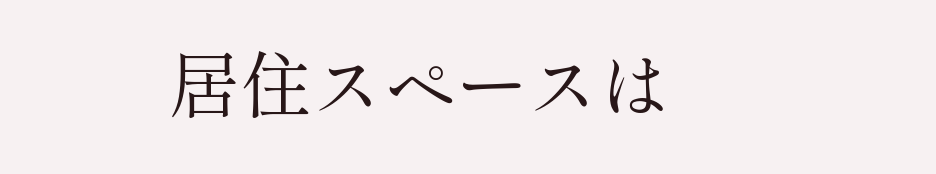居住スペースは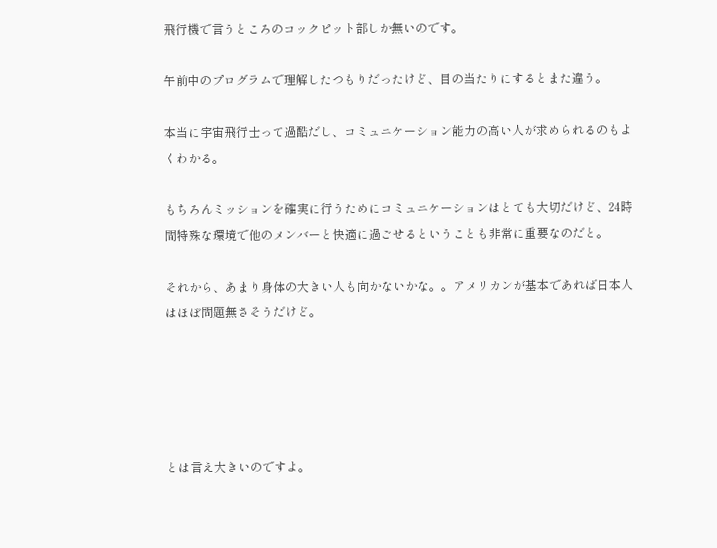飛行機で言うところのコックピット部しか無いのです。

午前中のプログラムで理解したつもりだったけど、目の当たりにするとまた違う。

本当に宇宙飛行士って過酷だし、コミュニケーション能力の高い人が求められるのもよくわかる。

もちろんミッションを確実に行うためにコミュニケーションはとても大切だけど、24時間特殊な環境で他のメンバーと快適に過ごせるということも非常に重要なのだと。

それから、あまり身体の大きい人も向かないかな。。アメリカンが基本であれば日本人はほぼ問題無さそうだけど。





とは言え大きいのですよ。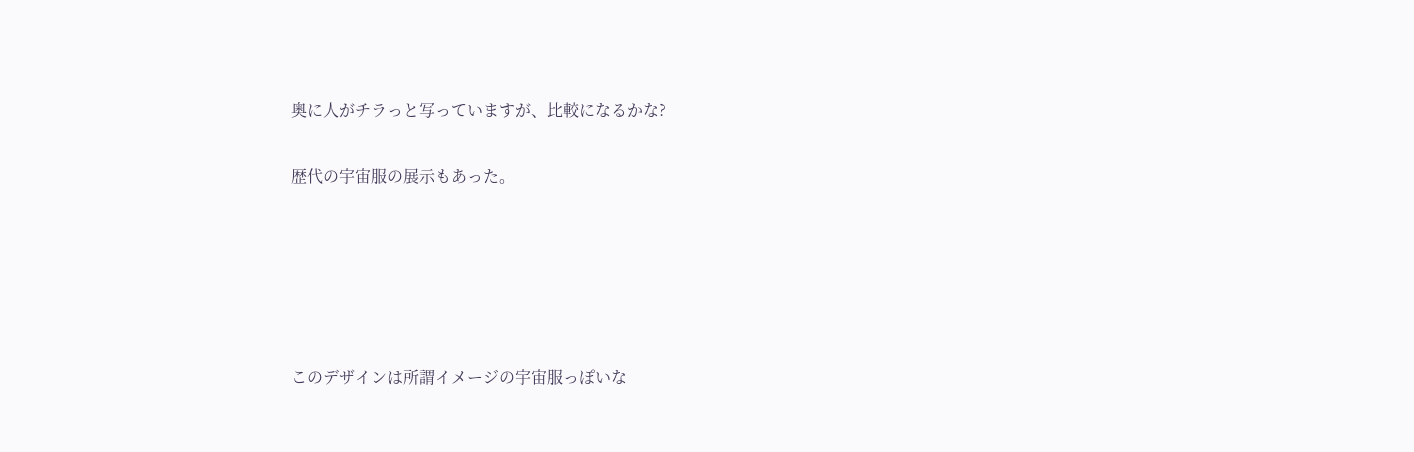奥に人がチラっと写っていますが、比較になるかな?

歴代の宇宙服の展示もあった。





このデザインは所謂イメージの宇宙服っぽいな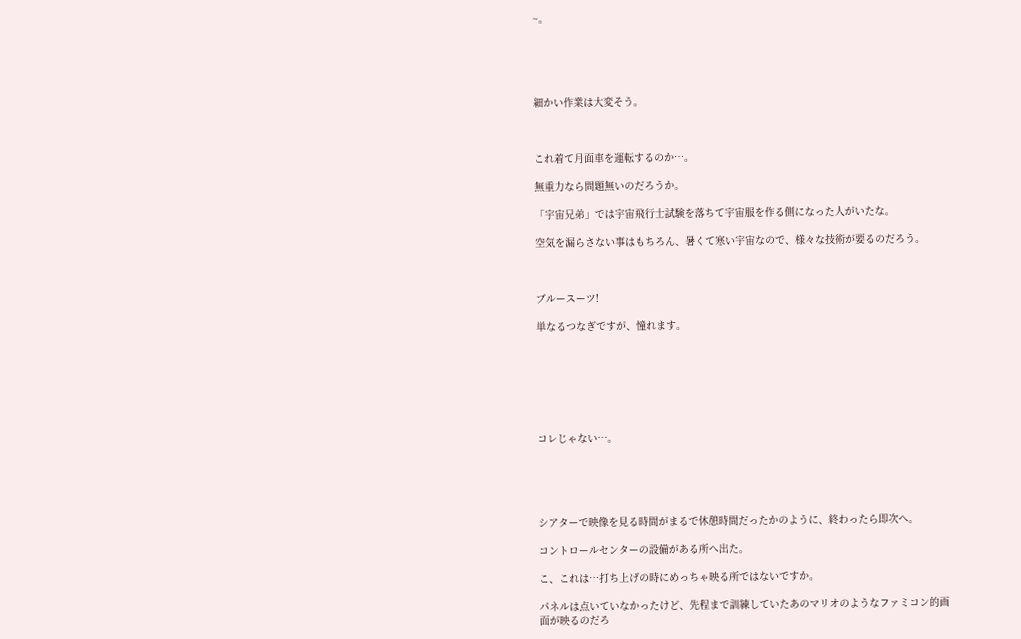~。





細かい作業は大変そう。



これ着て月面車を運転するのか…。

無重力なら問題無いのだろうか。

「宇宙兄弟」では宇宙飛行士試験を落ちて宇宙服を作る側になった人がいたな。

空気を漏らさない事はもちろん、暑くて寒い宇宙なので、様々な技術が要るのだろう。



ブルースーツ!

単なるつなぎですが、憧れます。







コレじゃない…。





シアターで映像を見る時間がまるで休憩時間だったかのように、終わったら即次へ。

コントロールセンターの設備がある所へ出た。

こ、これは…打ち上げの時にめっちゃ映る所ではないですか。

パネルは点いていなかったけど、先程まで訓練していたあのマリオのようなファミコン的画面が映るのだろ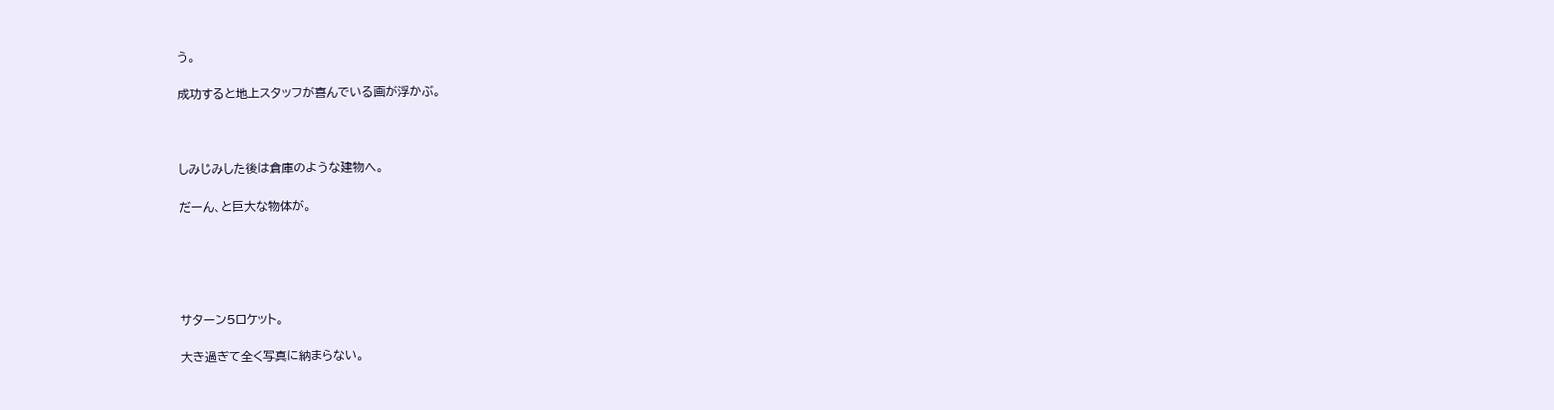う。

成功すると地上スタッフが喜んでいる画が浮かぶ。



しみじみした後は倉庫のような建物へ。

だーん、と巨大な物体が。





サターン5ロケット。

大き過ぎて全く写真に納まらない。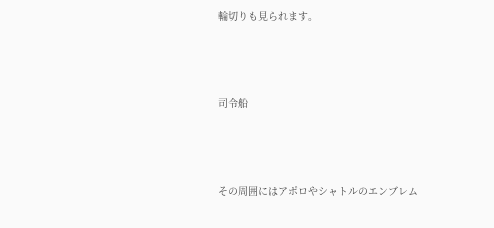輪切りも見られます。



司令船



その周囲にはアポロやシャトルのエンブレム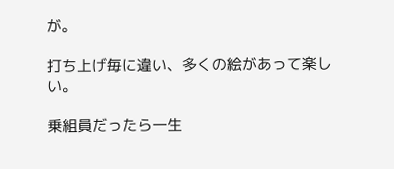が。

打ち上げ毎に違い、多くの絵があって楽しい。

乗組員だったら一生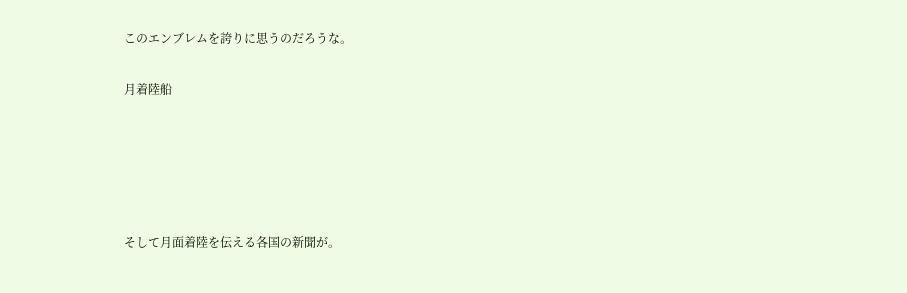このエンブレムを誇りに思うのだろうな。

月着陸船





そして月面着陸を伝える各国の新聞が。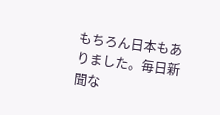もちろん日本もありました。毎日新聞な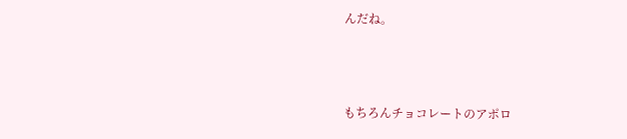んだね。



もちろんチョコレートのアポロ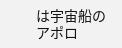は宇宙船のアポロ